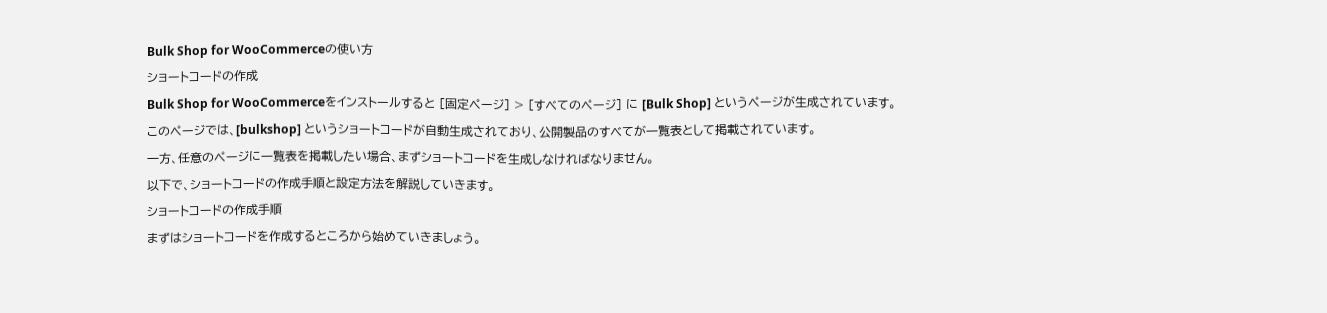Bulk Shop for WooCommerceの使い方
ショートコードの作成
Bulk Shop for WooCommerceをインストールすると [固定ページ] > [すべてのページ] に [Bulk Shop] というページが生成されています。
このページでは、[bulkshop] というショートコードが自動生成されており、公開製品のすべてが一覧表として掲載されています。
一方、任意のページに一覧表を掲載したい場合、まずショートコードを生成しなければなりません。
以下で、ショートコードの作成手順と設定方法を解説していきます。
ショートコードの作成手順
まずはショートコードを作成するところから始めていきましょう。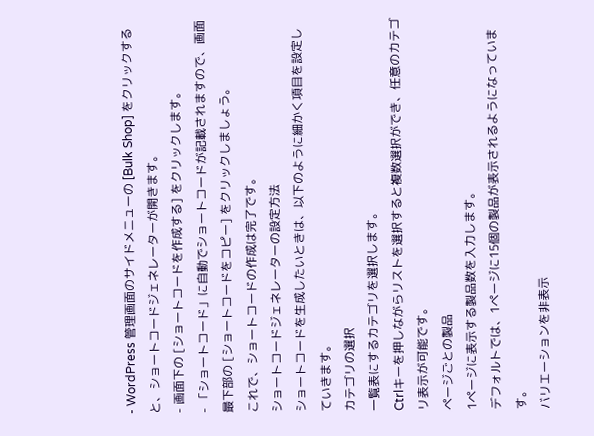- WordPress 管理画面のサイドメニューの [Bulk Shop] をクリックすると、ショートコードジェネレーターが開きます。
- 画面下の [ショートコードを作成する] をクリックします。
- 「ショートコード」に自動でショートコードが記載されますので、画面最下部の [ショートコードをコピー] をクリックしましょう。
これで、ショートコードの作成は完了です。
ショートコードジェネレーターの設定方法
ショートコードを生成したいときは、以下のように細かく項目を設定していきます。
カテゴリの選択
一覧表にするカテゴリを選択します。
Ctrlキーを押しながらリストを選択すると複数選択ができ、任意のカテゴリ表示が可能です。
ページごとの製品
1ページに表示する製品数を入力します。
デフォルトでは、1ページに15個の製品が表示されるようになっています。
バリエーションを非表示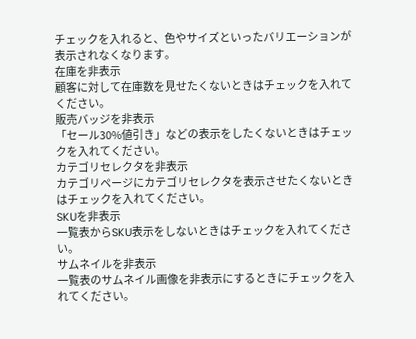チェックを入れると、色やサイズといったバリエーションが表示されなくなります。
在庫を非表示
顧客に対して在庫数を見せたくないときはチェックを入れてください。
販売バッジを非表示
「セール30%値引き」などの表示をしたくないときはチェックを入れてください。
カテゴリセレクタを非表示
カテゴリページにカテゴリセレクタを表示させたくないときはチェックを入れてください。
SKUを非表示
一覧表からSKU表示をしないときはチェックを入れてください。
サムネイルを非表示
一覧表のサムネイル画像を非表示にするときにチェックを入れてください。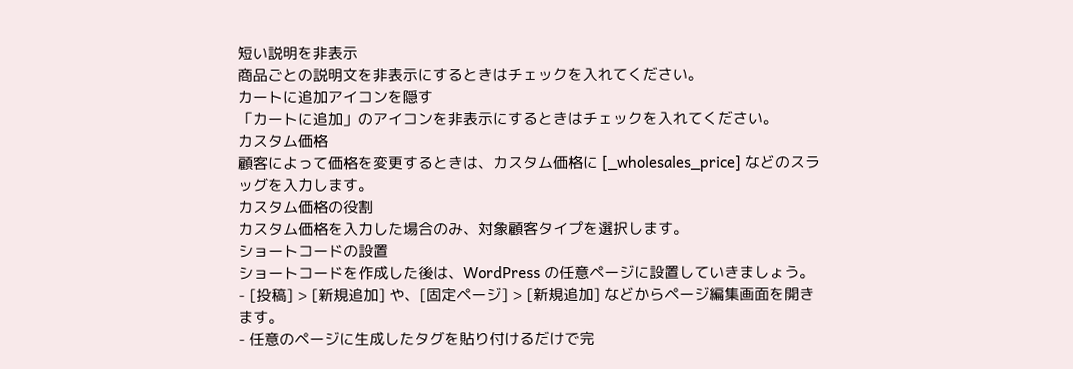短い説明を非表示
商品ごとの説明文を非表示にするときはチェックを入れてください。
カートに追加アイコンを隠す
「カートに追加」のアイコンを非表示にするときはチェックを入れてください。
カスタム価格
顧客によって価格を変更するときは、カスタム価格に [_wholesales_price] などのスラッグを入力します。
カスタム価格の役割
カスタム価格を入力した場合のみ、対象顧客タイプを選択します。
ショートコードの設置
ショートコードを作成した後は、WordPress の任意ページに設置していきましょう。
- [投稿] > [新規追加] や、[固定ページ] > [新規追加] などからページ編集画面を開きます。
- 任意のページに生成したタグを貼り付けるだけで完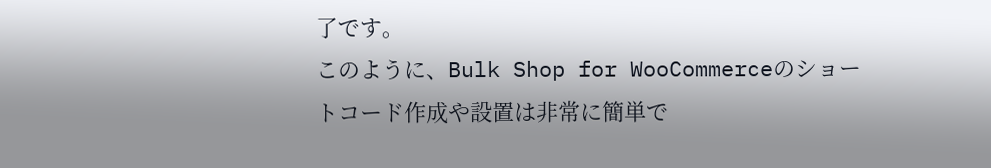了です。
このように、Bulk Shop for WooCommerceのショートコード作成や設置は非常に簡単で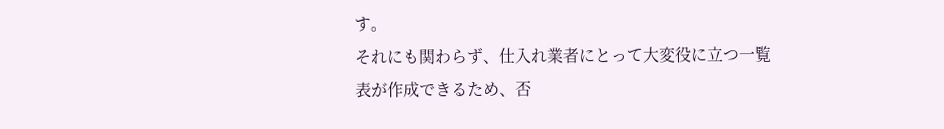す。
それにも関わらず、仕入れ業者にとって大変役に立つ一覧表が作成できるため、否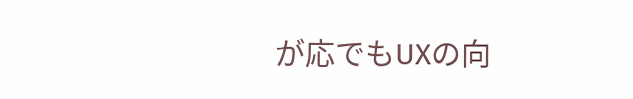が応でもUXの向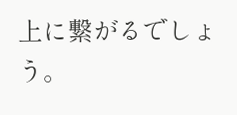上に繋がるでしょう。